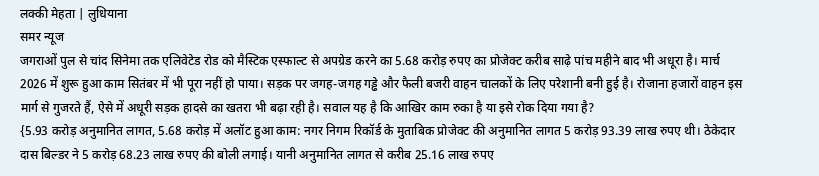लक्की मेहता | लुधियाना
समर न्यूज
जगराओं पुल से चांद सिनेमा तक एलिवेटेड रोड को मैस्टिक एस्फाल्ट से अपग्रेड करने का 5.68 करोड़ रुपए का प्रोजेक्ट करीब साढ़े पांच महीने बाद भी अधूरा है। मार्च 2026 में शुरू हुआ काम सितंबर में भी पूरा नहीं हो पाया। सड़क पर जगह-जगह गड्ढे और फैली बजरी वाहन चालकों के लिए परेशानी बनी हुई है। रोजाना हजारों वाहन इस मार्ग से गुजरते हैं, ऐसे में अधूरी सड़क हादसे का खतरा भी बढ़ा रही है। सवाल यह है कि आखिर काम रुका है या इसे रोक दिया गया है?
{5.93 करोड़ अनुमानित लागत, 5.68 करोड़ में अलॉट हुआ काम: नगर निगम रिकॉर्ड के मुताबिक प्रोजेक्ट की अनुमानित लागत 5 करोड़ 93.39 लाख रुपए थी। ठेकेदार दास बिल्डर ने 5 करोड़ 68.23 लाख रुपए की बोली लगाई। यानी अनुमानित लागत से करीब 25.16 लाख रुपए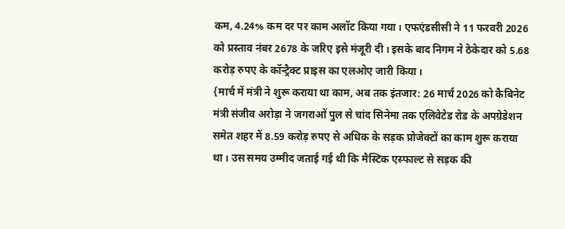कम, 4.24% कम दर पर काम अलॉट किया गया। एफएंडसीसी ने 11 फरवरी 2026 को प्रस्ताव नंबर 2678 के जरिए इसे मंजूरी दी। इसके बाद निगम ने ठेकेदार को 5.68 करोड़ रुपए के कॉन्ट्रैक्ट प्राइस का एलओए जारी किया।
{मार्च में मंत्री ने शुरू कराया था काम, अब तक इंतजार: 26 मार्च 2026 को कैबिनेट मंत्री संजीव अरोड़ा ने जगराओं पुल से चांद सिनेमा तक एलिवेटेड रोड के अपग्रेडेशन समेत शहर में 8.59 करोड़ रुपए से अधिक के सड़क प्रोजेक्टों का काम शुरू कराया था। उस समय उम्मीद जताई गई थी कि मैस्टिक एस्फाल्ट से सड़क की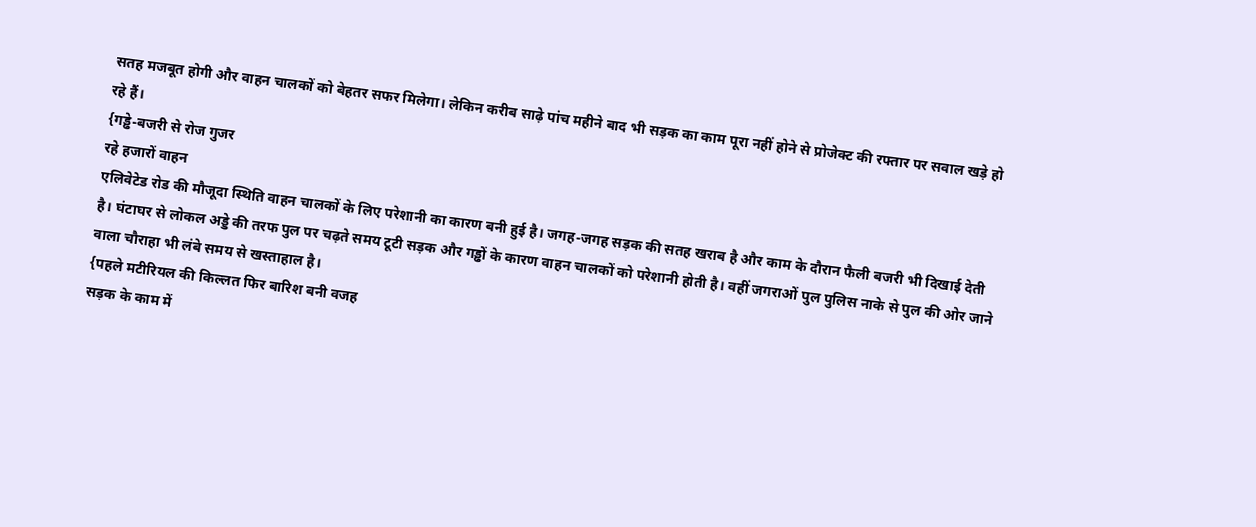सतह मजबूत होगी और वाहन चालकों को बेहतर सफर मिलेगा। लेकिन करीब साढ़े पांच महीने बाद भी सड़क का काम पूरा नहीं होने से प्रोजेक्ट की रफ्तार पर सवाल खड़े हो रहे हैं।
{गड्ढे-बजरी से रोज गुजर
रहे हजारों वाहन
एलिवेटेड रोड की मौजूदा स्थिति वाहन चालकों के लिए परेशानी का कारण बनी हुई है। जगह-जगह सड़क की सतह खराब है और काम के दौरान फैली बजरी भी दिखाई देती है। घंटाघर से लोकल अड्डे की तरफ पुल पर चढ़ते समय टूटी सड़क और गड्ढों के कारण वाहन चालकों को परेशानी होती है। वहीं जगराओं पुल पुलिस नाके से पुल की ओर जाने वाला चौराहा भी लंबे समय से खस्ताहाल है।
{पहले मटीरियल की किल्लत फिर बारिश बनी वजह
सड़क के काम में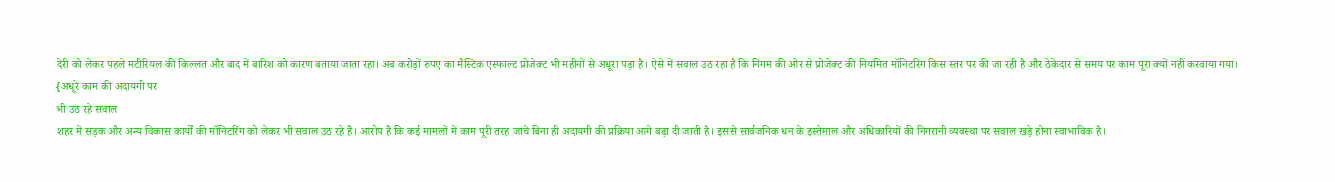देरी को लेकर पहले मटीरियल की किल्लत और बाद में बारिश को कारण बताया जाता रहा। अब करोड़ों रुपए का मैस्टिक एस्फाल्ट प्रोजेक्ट भी महीनों से अधूरा पड़ा है। ऐसे में सवाल उठ रहा है कि निगम की ओर से प्रोजेक्ट की नियमित मॉनिटरिंग किस स्तर पर की जा रही है और ठेकेदार से समय पर काम पूरा क्यों नहीं करवाया गया।
{अधूरे काम की अदायगी पर
भी उठ रहे सवाल
शहर में सड़क और अन्य विकास कार्यों की मॉनिटरिंग को लेकर भी सवाल उठ रहे हैं। आरोप हैं कि कई मामलों में काम पूरी तरह जांचे बिना ही अदायगी की प्रक्रिया आगे बढ़ा दी जाती है। इससे सार्वजनिक धन के इस्तेमाल और अधिकारियों की निगरानी व्यवस्था पर सवाल खड़े होना स्वाभाविक है।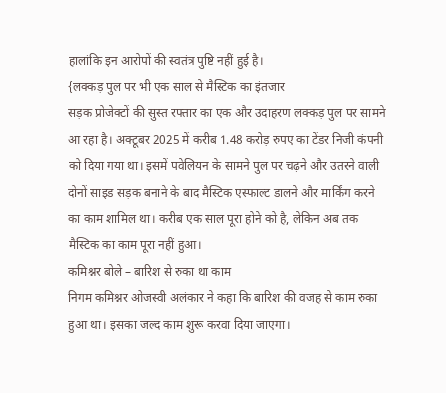हालांकि इन आरोपों की स्वतंत्र पुष्टि नहीं हुई है।
{लक्कड़ पुल पर भी एक साल से मैस्टिक का इंतजार
सड़क प्रोजेक्टों की सुस्त रफ्तार का एक और उदाहरण लक्कड़ पुल पर सामने आ रहा है। अक्टूबर 2025 में करीब 1.48 करोड़ रुपए का टेंडर निजी कंपनी को दिया गया था। इसमें पवेलियन के सामने पुल पर चढ़ने और उतरने वाली दोनों साइड सड़क बनाने के बाद मैस्टिक एस्फाल्ट डालने और मार्किंग करने का काम शामिल था। करीब एक साल पूरा होने को है, लेकिन अब तक मैस्टिक का काम पूरा नहीं हुआ।
कमिश्नर बोले – बारिश से रुका था काम
निगम कमिश्नर ओजस्वी अलंकार ने कहा कि बारिश की वजह से काम रुका हुआ था। इसका जल्द काम शुरू करवा दिया जाएगा।